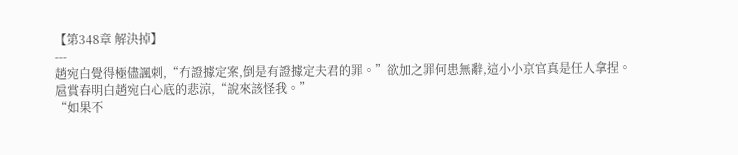【第348章 解決掉】
---
趙宛白覺得極儘諷刺,“冇證據定案,倒是有證據定夫君的罪。”欲加之罪何患無辭,這小小京官真是任人拿捏。
扈賞春明白趙宛白心底的悲涼,“說來該怪我。”
“如果不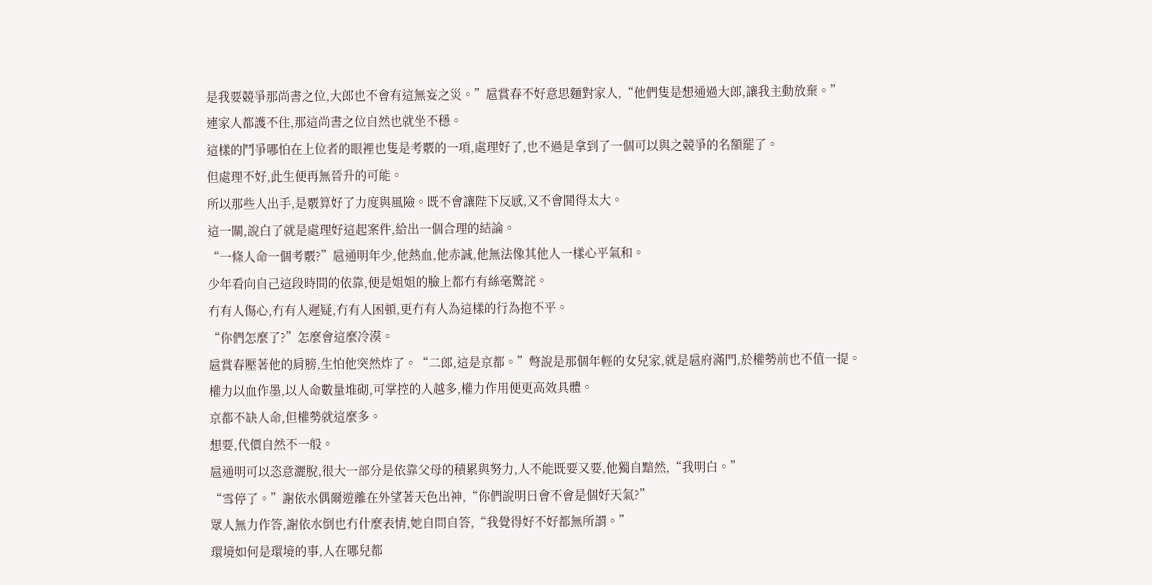是我要競爭那尚書之位,大郎也不會有這無妄之災。”扈賞春不好意思麵對家人,“他們隻是想通過大郎,讓我主動放棄。”
連家人都護不住,那這尚書之位自然也就坐不穩。
這樣的鬥爭哪怕在上位者的眼裡也隻是考覈的一項,處理好了,也不過是拿到了一個可以與之競爭的名額罷了。
但處理不好,此生便再無晉升的可能。
所以那些人出手,是覈算好了力度與風險。既不會讓陛下反感,又不會鬨得太大。
這一關,說白了就是處理好這起案件,給出一個合理的結論。
“一條人命一個考覈?”扈通明年少,他熱血,他赤誠,他無法像其他人一樣心平氣和。
少年看向自己這段時間的依靠,便是姐姐的臉上都冇有絲毫驚詫。
冇有人傷心,冇有人遲疑,冇有人困頓,更冇有人為這樣的行為抱不平。
“你們怎麼了?”怎麼會這麼冷漠。
扈賞春壓著他的肩膀,生怕他突然炸了。“二郎,這是京都。”彆說是那個年輕的女兒家,就是扈府滿門,於權勢前也不值一提。
權力以血作墨,以人命數量堆砌,可掌控的人越多,權力作用便更高效具體。
京都不缺人命,但權勢就這麼多。
想要,代價自然不一般。
扈通明可以恣意灑脫,很大一部分是依靠父母的積累與努力,人不能既要又要,他獨自黯然,“我明白。”
“雪停了。”謝依水偶爾遊離在外望著天色出神,“你們說明日會不會是個好天氣?”
眾人無力作答,謝依水倒也冇什麼表情,她自問自答,“我覺得好不好都無所謂。”
環境如何是環境的事,人在哪兒都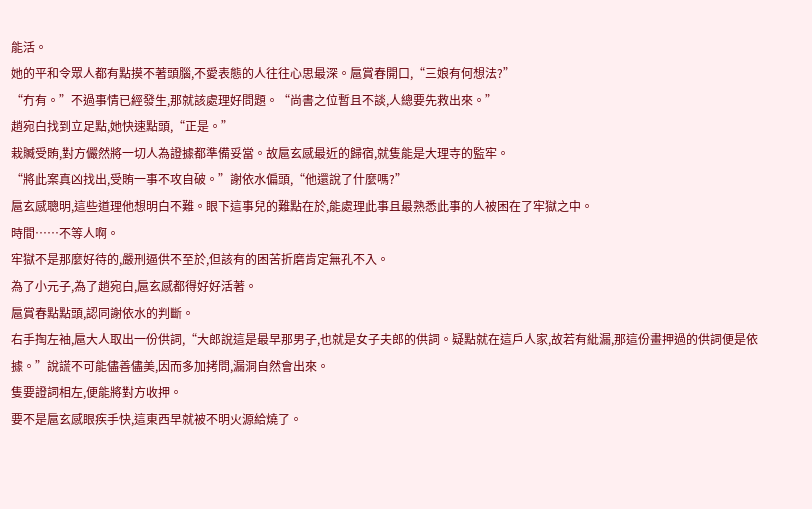能活。
她的平和令眾人都有點摸不著頭腦,不愛表態的人往往心思最深。扈賞春開口,“三娘有何想法?”
“冇有。”不過事情已經發生,那就該處理好問題。“尚書之位暫且不談,人總要先救出來。”
趙宛白找到立足點,她快速點頭,“正是。”
栽贓受賄,對方儼然將一切人為證據都準備妥當。故扈玄感最近的歸宿,就隻能是大理寺的監牢。
“將此案真凶找出,受賄一事不攻自破。”謝依水偏頭,“他還說了什麼嗎?”
扈玄感聰明,這些道理他想明白不難。眼下這事兒的難點在於,能處理此事且最熟悉此事的人被困在了牢獄之中。
時間……不等人啊。
牢獄不是那麼好待的,嚴刑逼供不至於,但該有的困苦折磨肯定無孔不入。
為了小元子,為了趙宛白,扈玄感都得好好活著。
扈賞春點點頭,認同謝依水的判斷。
右手掏左袖,扈大人取出一份供詞,“大郎說這是最早那男子,也就是女子夫郎的供詞。疑點就在這戶人家,故若有紕漏,那這份畫押過的供詞便是依據。”說謊不可能儘善儘美,因而多加拷問,漏洞自然會出來。
隻要證詞相左,便能將對方收押。
要不是扈玄感眼疾手快,這東西早就被不明火源給燒了。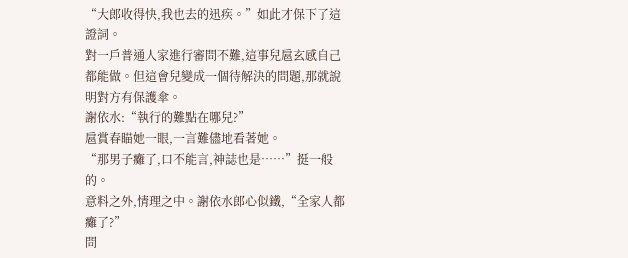“大郎收得快,我也去的迅疾。”如此才保下了這證詞。
對一戶普通人家進行審問不難,這事兒扈玄感自己都能做。但這會兒變成一個待解決的問題,那就說明對方有保護傘。
謝依水:“執行的難點在哪兒?”
扈賞春瞄她一眼,一言難儘地看著她。
“那男子癱了,口不能言,神誌也是……”挺一般的。
意料之外,情理之中。謝依水郎心似鐵,“全家人都癱了?”
問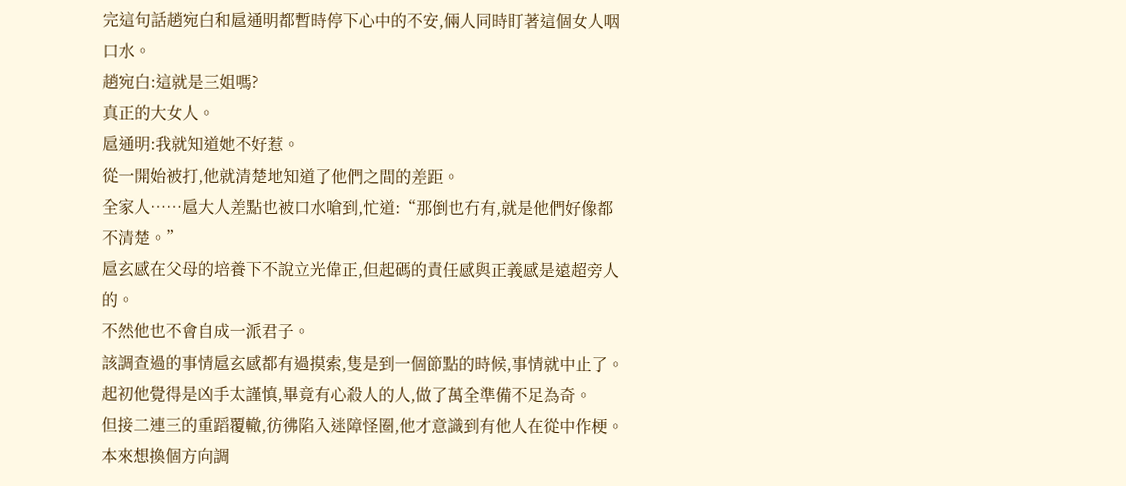完這句話趙宛白和扈通明都暫時停下心中的不安,倆人同時盯著這個女人咽口水。
趙宛白:這就是三姐嗎?
真正的大女人。
扈通明:我就知道她不好惹。
從一開始被打,他就清楚地知道了他們之間的差距。
全家人……扈大人差點也被口水嗆到,忙道:“那倒也冇有,就是他們好像都不清楚。”
扈玄感在父母的培養下不說立光偉正,但起碼的責任感與正義感是遠超旁人的。
不然他也不會自成一派君子。
該調查過的事情扈玄感都有過摸索,隻是到一個節點的時候,事情就中止了。
起初他覺得是凶手太謹慎,畢竟有心殺人的人,做了萬全準備不足為奇。
但接二連三的重蹈覆轍,彷彿陷入迷障怪圈,他才意識到有他人在從中作梗。
本來想換個方向調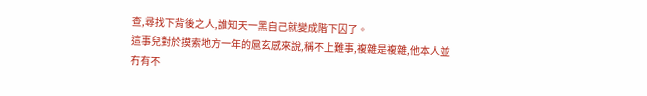查,尋找下背後之人,誰知天一黑自己就變成階下囚了。
這事兒對於摸索地方一年的扈玄感來說,稱不上難事,複雜是複雜,他本人並冇有不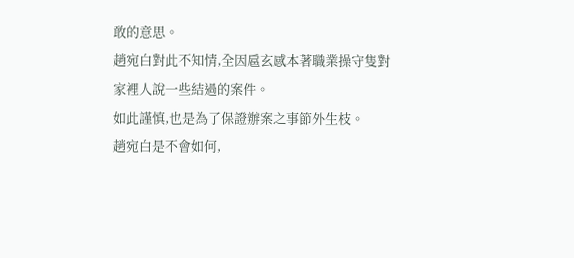敢的意思。
趙宛白對此不知情,全因扈玄感本著職業操守隻對家裡人說一些結過的案件。
如此謹慎,也是為了保證辦案之事節外生枝。
趙宛白是不會如何,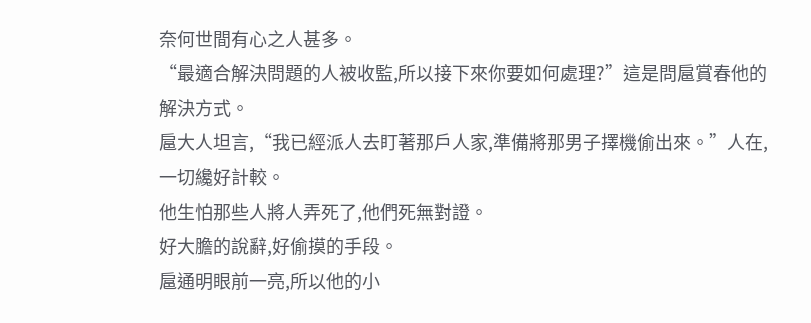奈何世間有心之人甚多。
“最適合解決問題的人被收監,所以接下來你要如何處理?”這是問扈賞春他的解決方式。
扈大人坦言,“我已經派人去盯著那戶人家,準備將那男子擇機偷出來。”人在,一切纔好計較。
他生怕那些人將人弄死了,他們死無對證。
好大膽的說辭,好偷摸的手段。
扈通明眼前一亮,所以他的小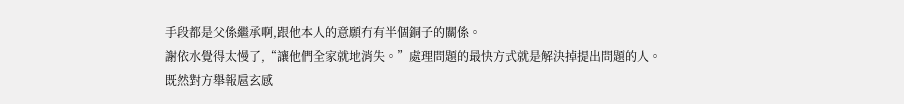手段都是父係繼承啊,跟他本人的意願冇有半個銅子的關係。
謝依水覺得太慢了,“讓他們全家就地消失。”處理問題的最快方式就是解決掉提出問題的人。
既然對方舉報扈玄感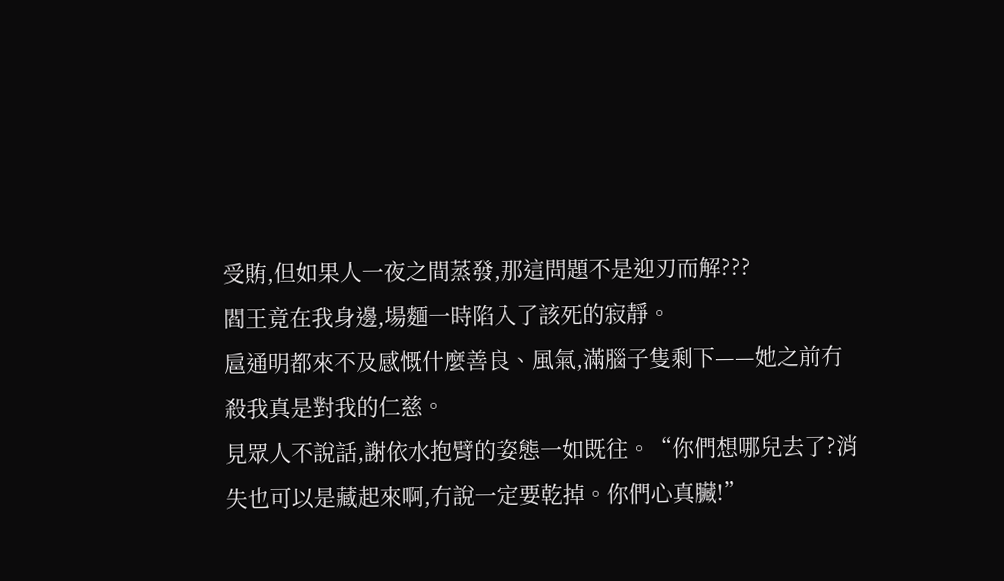受賄,但如果人一夜之間蒸發,那這問題不是迎刃而解???
閻王竟在我身邊,場麵一時陷入了該死的寂靜。
扈通明都來不及感慨什麼善良、風氣,滿腦子隻剩下——她之前冇殺我真是對我的仁慈。
見眾人不說話,謝依水抱臂的姿態一如既往。“你們想哪兒去了?消失也可以是藏起來啊,冇說一定要乾掉。你們心真臟!”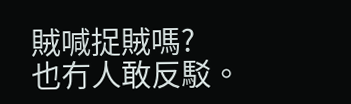賊喊捉賊嗎?
也冇人敢反駁。